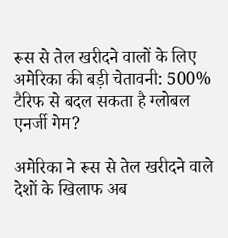रूस से तेल खरीदने वालों के लिए अमेरिका की बड़ी चेतावनी: 500% टैरिफ से बदल सकता है ग्लोबल एनर्जी गेम?

अमेरिका ने रूस से तेल खरीदने वाले देशों के खिलाफ अब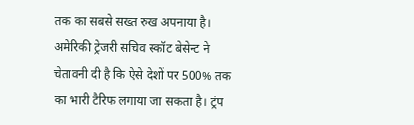तक का सबसे सख्त रुख अपनाया है। अमेरिकी ट्रेजरी सचिव स्कॉट बेसेन्ट ने चेतावनी दी है कि ऐसे देशों पर 500% तक का भारी टैरिफ लगाया जा सकता है। ट्रंप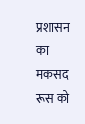प्रशासन का मकसद रूस को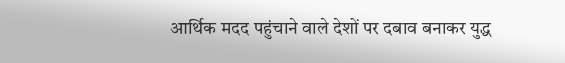आर्थिक मदद पहुंचाने वाले देशों पर दबाव बनाकर युद्ध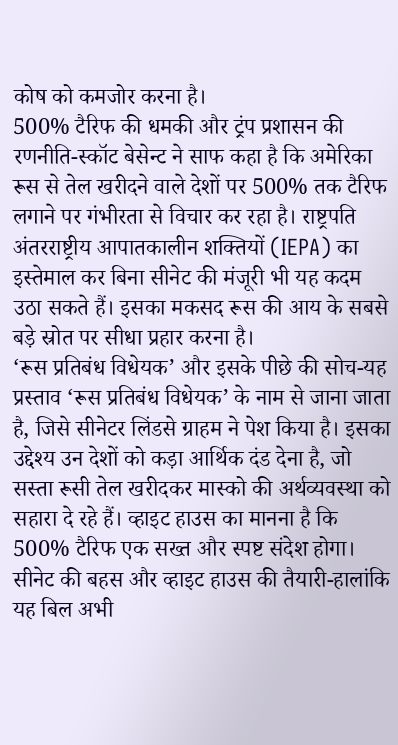कोष को कमजोर करना है।
500% टैरिफ की धमकी और ट्रंप प्रशासन की रणनीति-स्कॉट बेसेन्ट ने साफ कहा है कि अमेरिका रूस से तेल खरीदने वाले देशों पर 500% तक टैरिफ लगाने पर गंभीरता से विचार कर रहा है। राष्ट्रपति अंतरराष्ट्रीय आपातकालीन शक्तियों (IEPA) का इस्तेमाल कर बिना सीनेट की मंजूरी भी यह कदम उठा सकते हैं। इसका मकसद रूस की आय के सबसे बड़े स्रोत पर सीधा प्रहार करना है।
‘रूस प्रतिबंध विधेयक’ और इसके पीछे की सोच-यह प्रस्ताव ‘रूस प्रतिबंध विधेयक’ के नाम से जाना जाता है, जिसे सीनेटर लिंडसे ग्राहम ने पेश किया है। इसका उद्देश्य उन देशों को कड़ा आर्थिक दंड देना है, जो सस्ता रूसी तेल खरीदकर मास्को की अर्थव्यवस्था को सहारा दे रहे हैं। व्हाइट हाउस का मानना है कि 500% टैरिफ एक सख्त और स्पष्ट संदेश होगा।
सीनेट की बहस और व्हाइट हाउस की तैयारी-हालांकि यह बिल अभी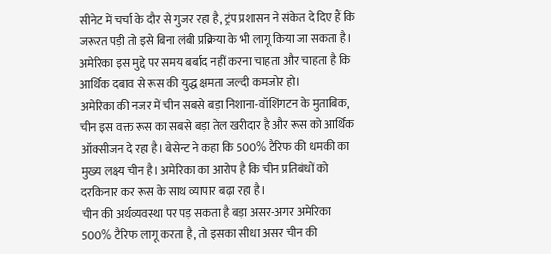सीनेट में चर्चा के दौर से गुजर रहा है, ट्रंप प्रशासन ने संकेत दे दिए हैं कि जरूरत पड़ी तो इसे बिना लंबी प्रक्रिया के भी लागू किया जा सकता है। अमेरिका इस मुद्दे पर समय बर्बाद नहीं करना चाहता और चाहता है कि आर्थिक दबाव से रूस की युद्ध क्षमता जल्दी कमजोर हो।
अमेरिका की नजर में चीन सबसे बड़ा निशाना-वॉशिंगटन के मुताबिक, चीन इस वक्त रूस का सबसे बड़ा तेल खरीदार है और रूस को आर्थिक ऑक्सीजन दे रहा है। बेसेन्ट ने कहा कि 500% टैरिफ की धमकी का मुख्य लक्ष्य चीन है। अमेरिका का आरोप है कि चीन प्रतिबंधों को दरकिनार कर रूस के साथ व्यापार बढ़ा रहा है।
चीन की अर्थव्यवस्था पर पड़ सकता है बड़ा असर-अगर अमेरिका 500% टैरिफ लागू करता है, तो इसका सीधा असर चीन की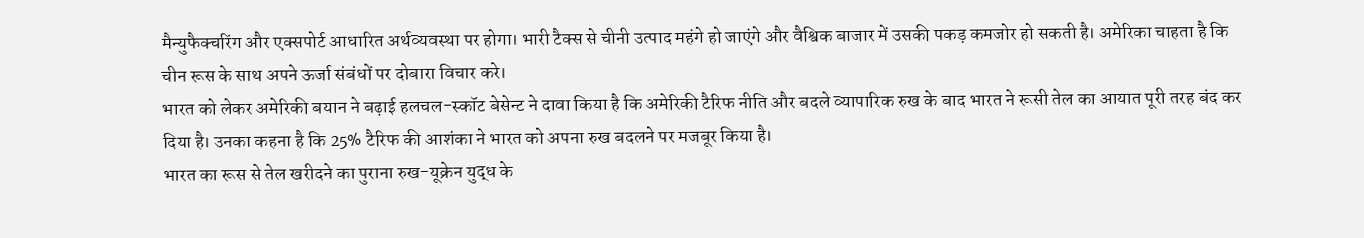मैन्युफैक्चरिंग और एक्सपोर्ट आधारित अर्थव्यवस्था पर होगा। भारी टैक्स से चीनी उत्पाद महंगे हो जाएंगे और वैश्विक बाजार में उसकी पकड़ कमजोर हो सकती है। अमेरिका चाहता है कि चीन रूस के साथ अपने ऊर्जा संबंधों पर दोबारा विचार करे।
भारत को लेकर अमेरिकी बयान ने बढ़ाई हलचल-स्कॉट बेसेन्ट ने दावा किया है कि अमेरिकी टैरिफ नीति और बदले व्यापारिक रुख के बाद भारत ने रूसी तेल का आयात पूरी तरह बंद कर दिया है। उनका कहना है कि 25% टैरिफ की आशंका ने भारत को अपना रुख बदलने पर मजबूर किया है।
भारत का रूस से तेल खरीदने का पुराना रुख-यूक्रेन युद्ध के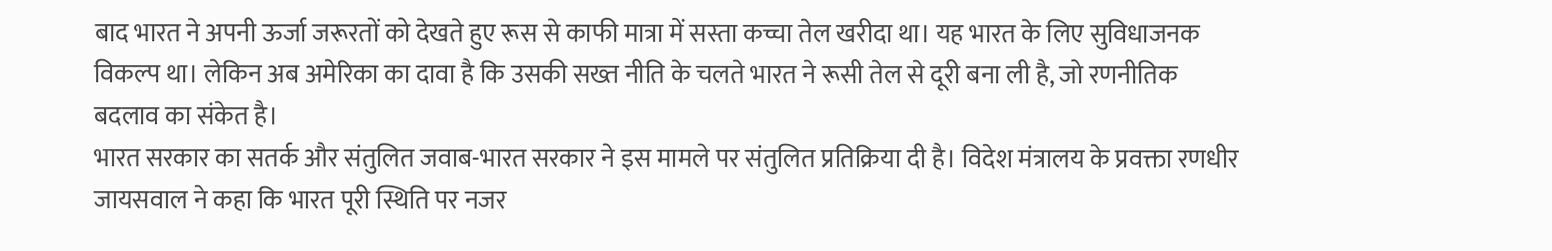बाद भारत ने अपनी ऊर्जा जरूरतों को देखते हुए रूस से काफी मात्रा में सस्ता कच्चा तेल खरीदा था। यह भारत के लिए सुविधाजनक विकल्प था। लेकिन अब अमेरिका का दावा है कि उसकी सख्त नीति के चलते भारत ने रूसी तेल से दूरी बना ली है, जो रणनीतिक बदलाव का संकेत है।
भारत सरकार का सतर्क और संतुलित जवाब-भारत सरकार ने इस मामले पर संतुलित प्रतिक्रिया दी है। विदेश मंत्रालय के प्रवक्ता रणधीर जायसवाल ने कहा कि भारत पूरी स्थिति पर नजर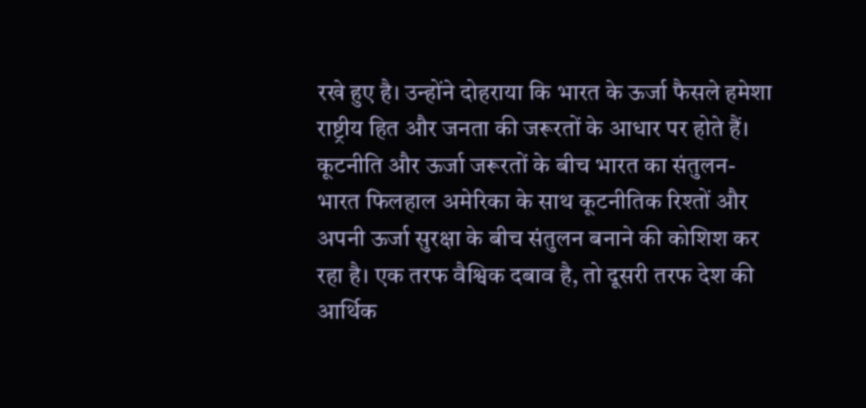रखे हुए है। उन्होंने दोहराया कि भारत के ऊर्जा फैसले हमेशा राष्ट्रीय हित और जनता की जरूरतों के आधार पर होते हैं।
कूटनीति और ऊर्जा जरूरतों के बीच भारत का संतुलन-भारत फिलहाल अमेरिका के साथ कूटनीतिक रिश्तों और अपनी ऊर्जा सुरक्षा के बीच संतुलन बनाने की कोशिश कर रहा है। एक तरफ वैश्विक दबाव है, तो दूसरी तरफ देश की आर्थिक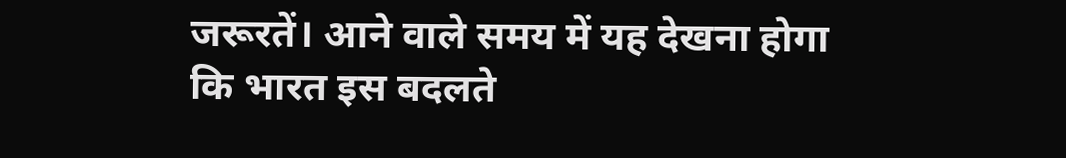जरूरतें। आने वाले समय में यह देखना होगा कि भारत इस बदलते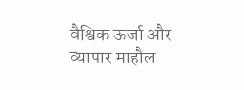वैश्विक ऊर्जा और व्यापार माहौल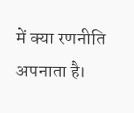में क्या रणनीति अपनाता है।